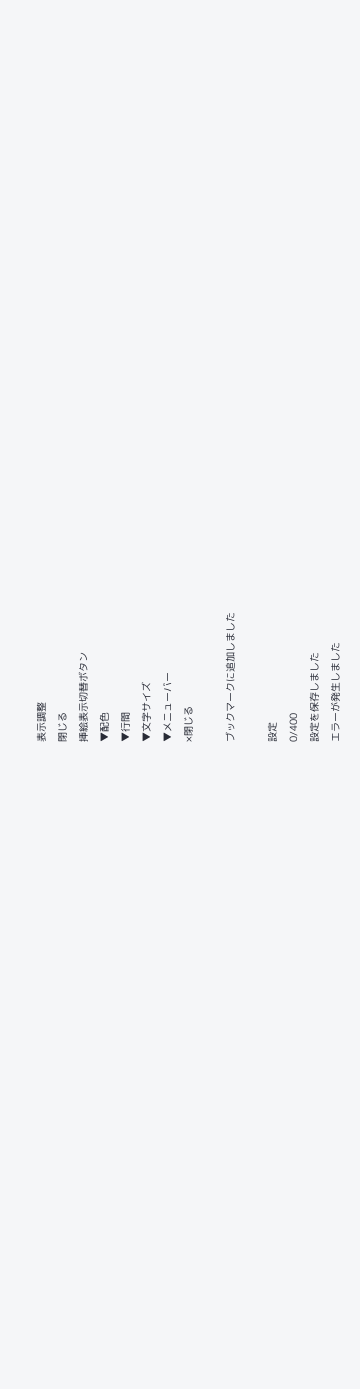表示調整
閉じる
挿絵表示切替ボタン
▼配色
▼行間
▼文字サイズ
▼メニューバー
×閉じる

ブックマークに追加しました

設定
0/400
設定を保存しました
エラーが発生しました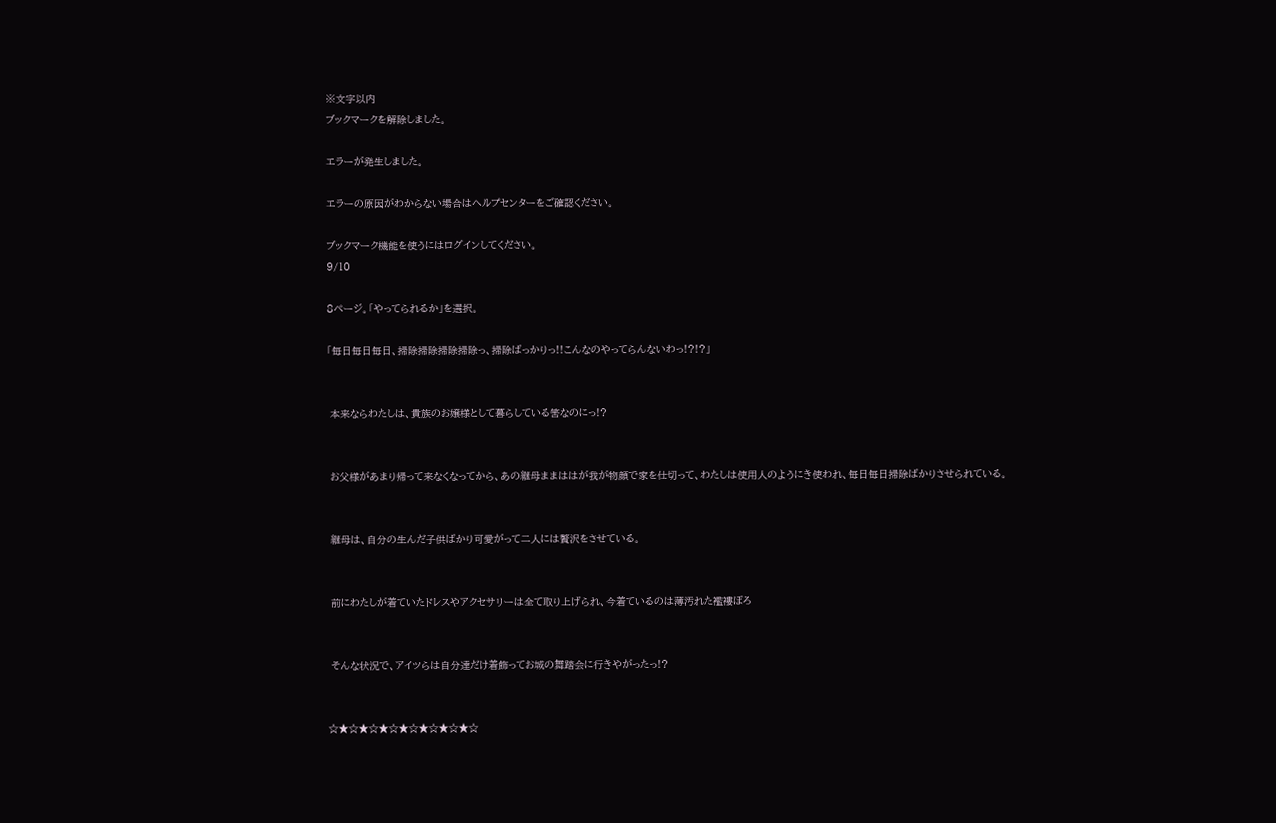※文字以内
ブックマークを解除しました。

エラーが発生しました。

エラーの原因がわからない場合はヘルプセンターをご確認ください。

ブックマーク機能を使うにはログインしてください。
9/10

8ページ。「やってられるか」を選択。

「毎日毎日毎日、掃除掃除掃除掃除っ、掃除ばっかりっ!!こんなのやってらんないわっ!?!?」


 本来ならわたしは、貴族のお嬢様として暮らしている筈なのにっ!?


 お父様があまり帰って来なくなってから、あの継母ままははが我が物顔で家を仕切って、わたしは使用人のようにき使われ、毎日毎日掃除ばかりさせられている。


 継母は、自分の生んだ子供ばかり可愛がって二人には贅沢をさせている。


 前にわたしが着ていたドレスやアクセサリーは全て取り上げられ、今着ているのは薄汚れた襤褸ぼろ


 そんな状況で、アイツらは自分達だけ着飾ってお城の舞踏会に行きやがったっ!?


☆★☆★☆★☆★☆★☆★☆★☆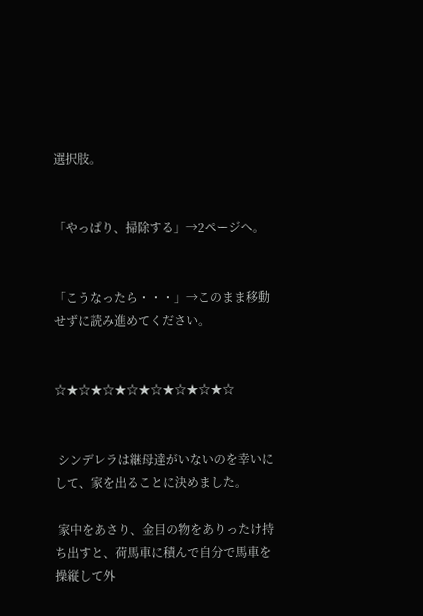選択肢。


「やっぱり、掃除する」→2ページへ。


「こうなったら・・・」→このまま移動せずに読み進めてください。


☆★☆★☆★☆★☆★☆★☆★☆


 シンデレラは継母達がいないのを幸いにして、家を出ることに決めました。

 家中をあさり、金目の物をありったけ持ち出すと、荷馬車に積んで自分で馬車を操縦して外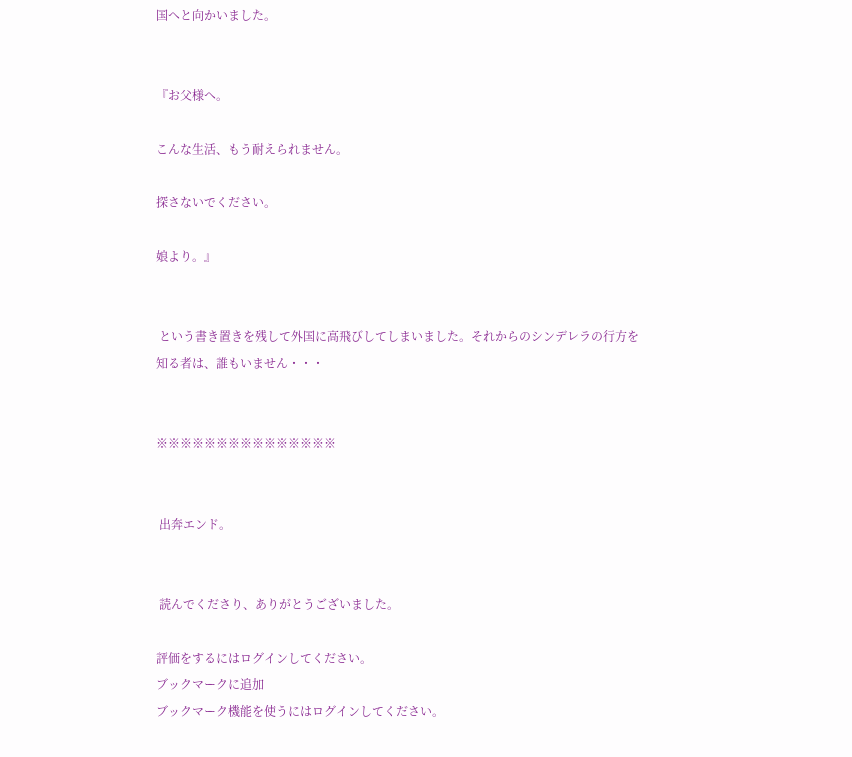国へと向かいました。


『お父様へ。

こんな生活、もう耐えられません。

探さないでください。

娘より。』


 という書き置きを残して外国に高飛びしてしまいました。それからのシンデレラの行方を知る者は、誰もいません・・・


※※※※※※※※※※※※※※※


 出奔エンド。


 読んでくださり、ありがとうございました。

評価をするにはログインしてください。
ブックマークに追加
ブックマーク機能を使うにはログインしてください。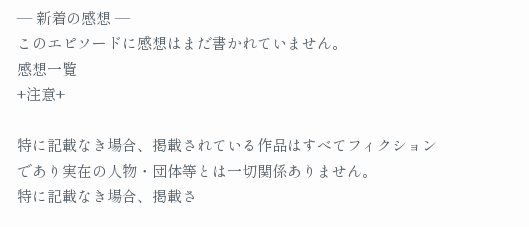― 新着の感想 ―
このエピソードに感想はまだ書かれていません。
感想一覧
+注意+

特に記載なき場合、掲載されている作品はすべてフィクションであり実在の人物・団体等とは一切関係ありません。
特に記載なき場合、掲載さ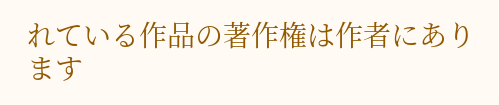れている作品の著作権は作者にあります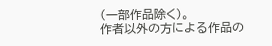(一部作品除く)。
作者以外の方による作品の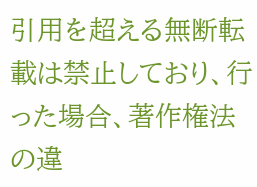引用を超える無断転載は禁止しており、行った場合、著作権法の違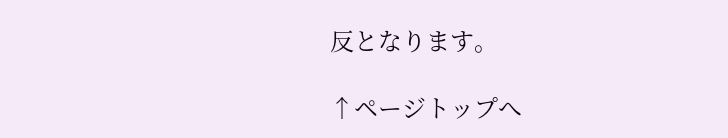反となります。

↑ページトップへ